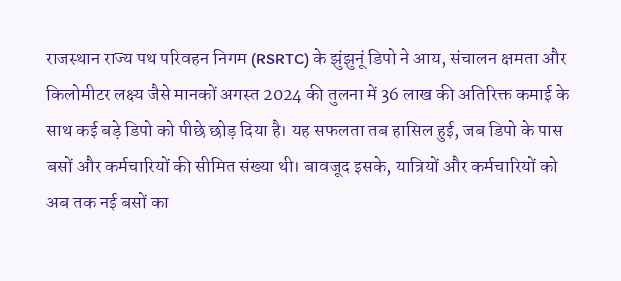राजस्थान राज्य पथ परिवहन निगम (RSRTC) के झुंझुनूं डिपो ने आय, संचालन क्षमता और किलोमीटर लक्ष्य जैसे मानकों अगस्त 2024 की तुलना में 36 लाख की अतिरिक्त कमाई के साथ कई बड़े डिपो को पीछे छोड़ दिया है। यह सफलता तब हासिल हुई, जब डिपो के पास बसों और कर्मचारियों की सीमित संख्या थी। बावजूद इसके, यात्रियों और कर्मचारियों को अब तक नई बसों का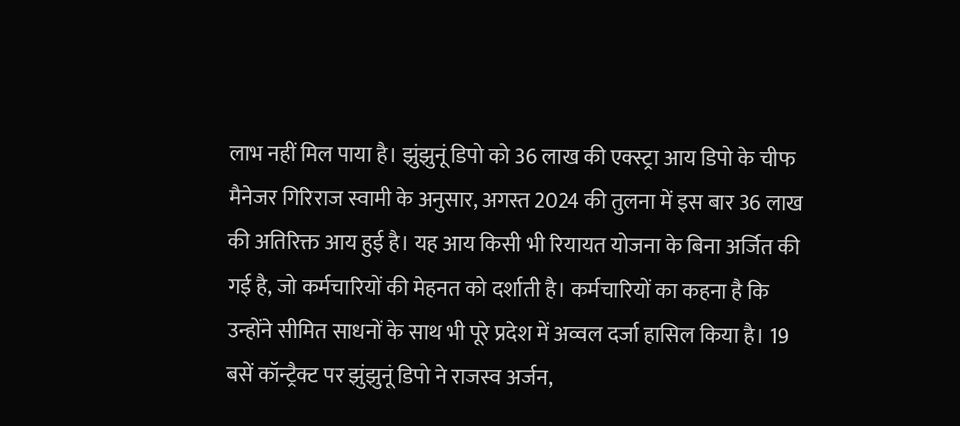लाभ नहीं मिल पाया है। झुंझुनूं डिपो को 36 लाख की एक्स्ट्रा आय डिपो के चीफ मैनेजर गिरिराज स्वामी के अनुसार, अगस्त 2024 की तुलना में इस बार 36 लाख की अतिरिक्त आय हुई है। यह आय किसी भी रियायत योजना के बिना अर्जित की गई है, जो कर्मचारियों की मेहनत को दर्शाती है। कर्मचारियों का कहना है कि उन्होंने सीमित साधनों के साथ भी पूरे प्रदेश में अव्वल दर्जा हासिल किया है। 19 बसें कॉन्ट्रैक्ट पर झुंझुनूं डिपो ने राजस्व अर्जन,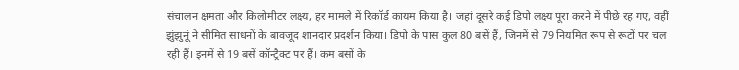संचालन क्षमता और किलोमीटर लक्ष्य, हर मामले में रिकॉर्ड कायम किया है। जहां दूसरे कई डिपो लक्ष्य पूरा करने में पीछे रह गए, वहीं झुंझुनूं ने सीमित साधनों के बावजूद शानदार प्रदर्शन किया। डिपो के पास कुल 80 बसें हैं, जिनमें से 79 नियमित रूप से रूटों पर चल रही हैं। इनमें से 19 बसें कॉन्ट्रैक्ट पर हैं। कम बसों के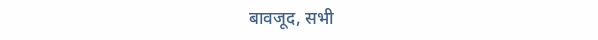बावजूद, सभी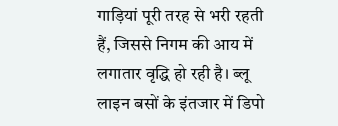गाड़ियां पूरी तरह से भरी रहती हैं, जिससे निगम की आय में लगातार वृद्धि हो रही है। ब्लू लाइन बसों के इंतजार में डिपो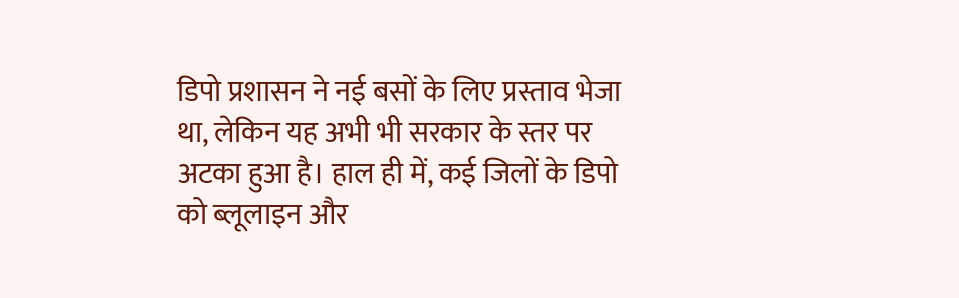डिपो प्रशासन ने नई बसों के लिए प्रस्ताव भेजा था, लेकिन यह अभी भी सरकार के स्तर पर अटका हुआ है। हाल ही में, कई जिलों के डिपो को ब्लूलाइन और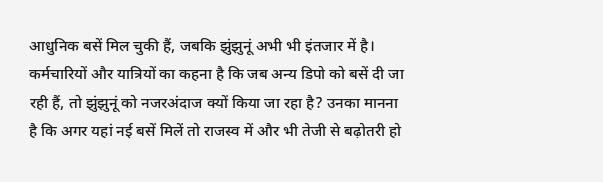आधुनिक बसें मिल चुकी हैं, जबकि झुंझुनूं अभी भी इंतजार में है। कर्मचारियों और यात्रियों का कहना है कि जब अन्य डिपो को बसें दी जा रही हैं, तो झुंझुनूं को नजरअंदाज क्यों किया जा रहा है? उनका मानना है कि अगर यहां नई बसें मिलें तो राजस्व में और भी तेजी से बढ़ोतरी हो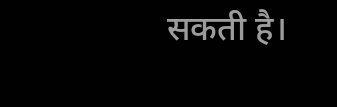सकती है।